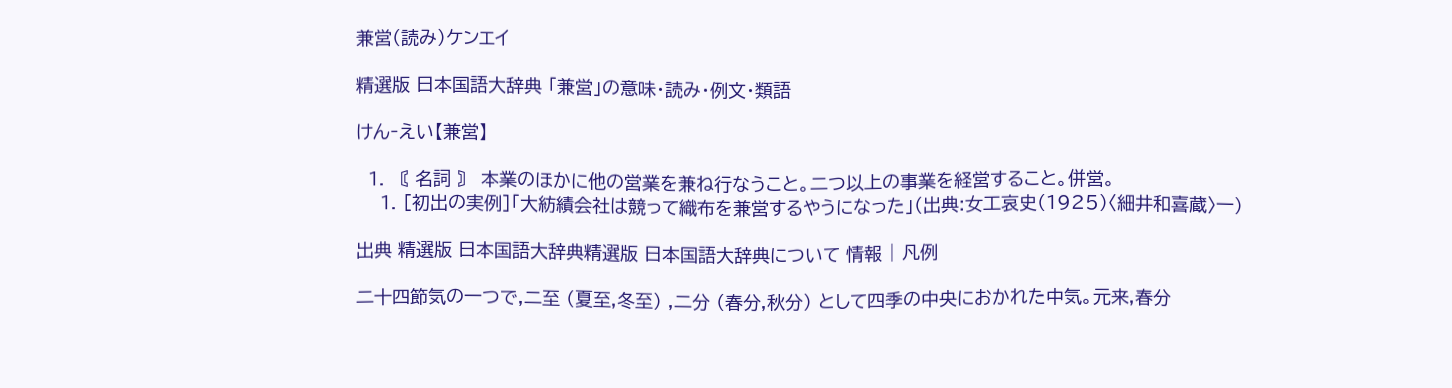兼営(読み)ケンエイ

精選版 日本国語大辞典 「兼営」の意味・読み・例文・類語

けん‐えい【兼営】

  1. 〘 名詞 〙 本業のほかに他の営業を兼ね行なうこと。二つ以上の事業を経営すること。併営。
    1. [初出の実例]「大紡績会社は競って織布を兼営するやうになった」(出典:女工哀史(1925)〈細井和喜蔵〉一)

出典 精選版 日本国語大辞典精選版 日本国語大辞典について 情報 | 凡例

二十四節気の一つで,二至 (夏至,冬至) ,二分 (春分,秋分) として四季の中央におかれた中気。元来,春分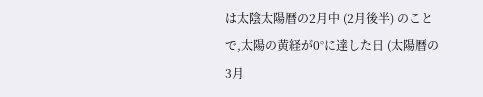は太陰太陽暦の2月中 (2月後半) のことで,太陽の黄経が0°に達した日 (太陽暦の3月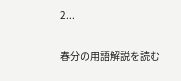2...

春分の用語解説を読む